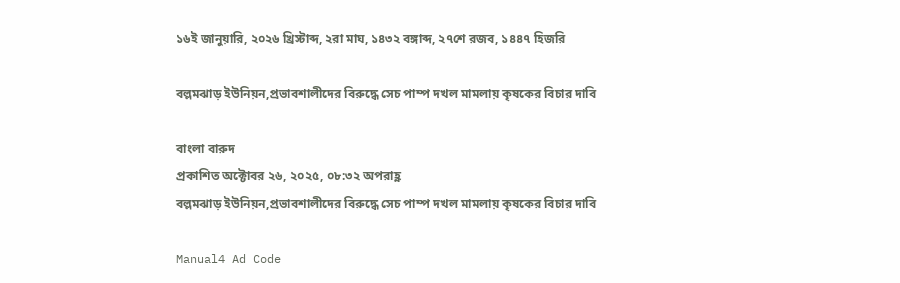১৬ই জানুয়ারি, ২০২৬ খ্রিস্টাব্দ, ২রা মাঘ, ১৪৩২ বঙ্গাব্দ, ২৭শে রজব, ১৪৪৭ হিজরি

বল্লমঝাড় ইউনিয়ন,প্রভাবশালীদের বিরুদ্ধে সেচ পাম্প দখল মামলায় কৃষকের বিচার দাবি

বাংলা বারুদ
প্রকাশিত অক্টোবর ২৬, ২০২৫, ০৮:৩২ অপরাহ্ণ
বল্লমঝাড় ইউনিয়ন,প্রভাবশালীদের বিরুদ্ধে সেচ পাম্প দখল মামলায় কৃষকের বিচার দাবি

Manual4 Ad Code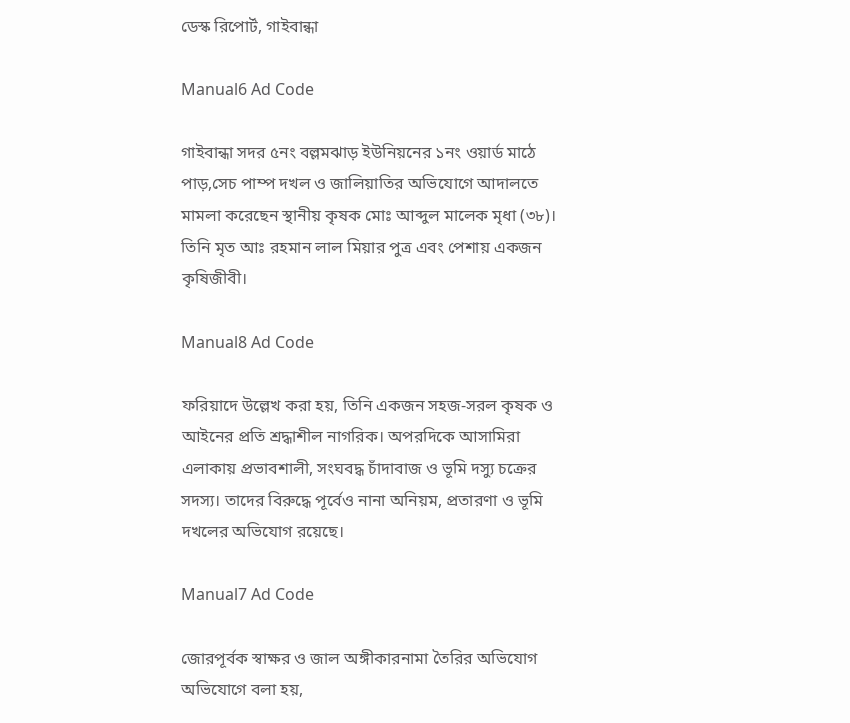ডেস্ক রিপোর্ট, গাইবান্ধা

Manual6 Ad Code

গাইবান্ধা সদর ৫নং বল্লমঝাড় ইউনিয়নের ১নং ওয়ার্ড মাঠে পাড়,সেচ পাম্প দখল ও জালিয়াতির অভিযোগে আদালতে মামলা করেছেন স্থানীয় কৃষক মোঃ আব্দুল মালেক মৃধা (৩৮)। তিনি মৃত আঃ রহমান লাল মিয়ার পুত্র এবং পেশায় একজন কৃষিজীবী।

Manual8 Ad Code

ফরিয়াদে উল্লেখ করা হয়, তিনি একজন সহজ-সরল কৃষক ও আইনের প্রতি শ্রদ্ধাশীল নাগরিক। অপরদিকে আসামিরা এলাকায় প্রভাবশালী, সংঘবদ্ধ চাঁদাবাজ ও ভূমি দস্যু চক্রের সদস্য। তাদের বিরুদ্ধে পূর্বেও নানা অনিয়ম, প্রতারণা ও ভূমি দখলের অভিযোগ রয়েছে।

Manual7 Ad Code

জোরপূর্বক স্বাক্ষর ও জাল অঙ্গীকারনামা তৈরির অভিযোগ অভিযোগে বলা হয়,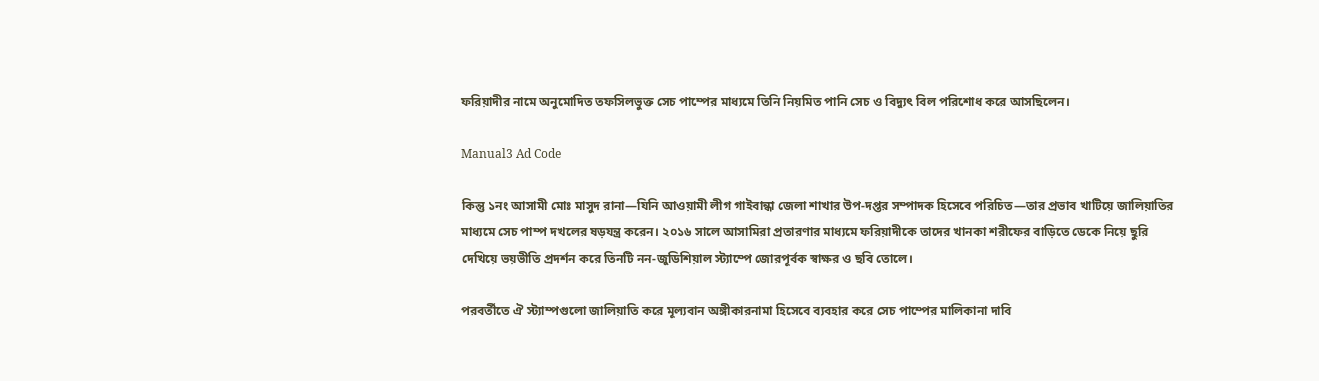ফরিয়াদীর নামে অনুমোদিত তফসিলভুক্ত সেচ পাম্পের মাধ্যমে তিনি নিয়মিত পানি সেচ ও বিদ্যুৎ বিল পরিশোধ করে আসছিলেন।

Manual3 Ad Code

কিন্তু ১নং আসামী মোঃ মাসুদ রানা—যিনি আওয়ামী লীগ গাইবান্ধা জেলা শাখার উপ-দপ্তর সম্পাদক হিসেবে পরিচিত—তার প্রভাব খাটিয়ে জালিয়াতির মাধ্যমে সেচ পাম্প দখলের ষড়যন্ত্র করেন। ২০১৬ সালে আসামিরা প্রতারণার মাধ্যমে ফরিয়াদীকে তাদের খানকা শরীফের বাড়িতে ডেকে নিয়ে ছুরি দেখিয়ে ভয়ভীতি প্রদর্শন করে তিনটি নন-জুডিশিয়াল স্ট্যাম্পে জোরপূর্বক স্বাক্ষর ও ছবি তোলে।

পরবর্তীতে ঐ স্ট্যাম্পগুলো জালিয়াতি করে মূল্যবান অঙ্গীকারনামা হিসেবে ব্যবহার করে সেচ পাম্পের মালিকানা দাবি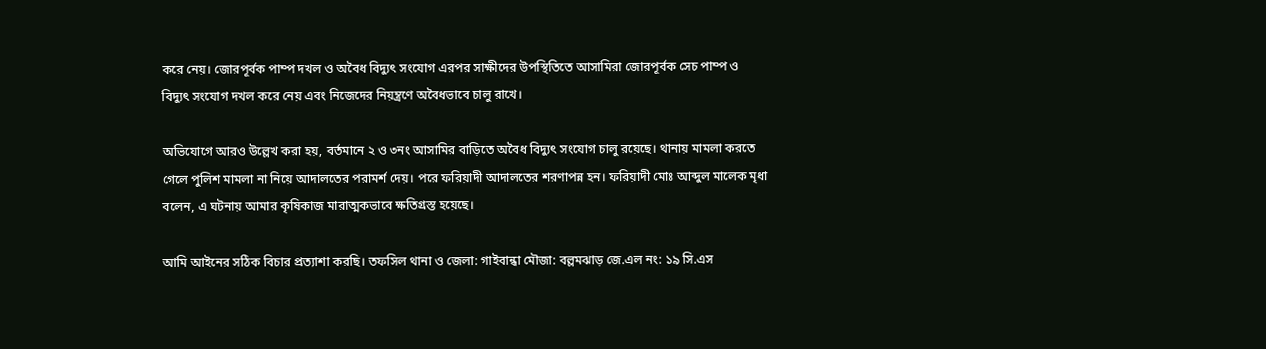করে নেয়। জোরপূর্বক পাম্প দখল ও অবৈধ বিদ্যুৎ সংযোগ এরপর সাক্ষীদের উপস্থিতিতে আসামিরা জোরপূর্বক সেচ পাম্প ও বিদ্যুৎ সংযোগ দখল করে নেয় এবং নিজেদের নিয়ন্ত্রণে অবৈধভাবে চালু রাখে।

অভিযোগে আরও উল্লেখ করা হয়, বর্তমানে ২ ও ৩নং আসামির বাড়িতে অবৈধ বিদ্যুৎ সংযোগ চালু রয়েছে। থানায় মামলা করতে গেলে পুলিশ মামলা না নিয়ে আদালতের পরামর্শ দেয়। পরে ফরিয়াদী আদালতের শরণাপন্ন হন। ফরিয়াদী মোঃ আব্দুল মালেক মৃধা বলেন, এ ঘটনায় আমার কৃষিকাজ মারাত্মকভাবে ক্ষতিগ্রস্ত হয়েছে।

আমি আইনের সঠিক বিচার প্রত্যাশা করছি। তফসিল থানা ও জেলা: গাইবান্ধা মৌজা: বল্লমঝাড় জে.এল নং: ১৯ সি.এস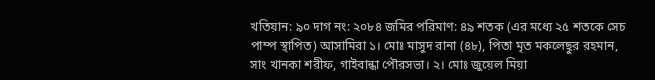খতিয়ান: ৯০ দাগ নং: ২০৮৪ জমির পরিমাণ: ৪৯ শতক (এর মধ্যে ২৫ শতকে সেচ পাম্প স্থাপিত) আসামিরা ১। মোঃ মাসুদ রানা (৪৮), পিতা মৃত মকলেছুর রহমান, সাং খানকা শরীফ, গাইবান্ধা পৌরসভা। ২। মোঃ জুয়েল মিয়া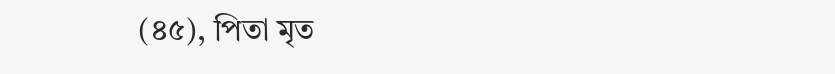(৪৫), পিতা মৃত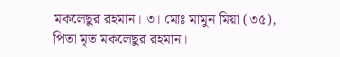মকলেছুর রহমান। ৩। মোঃ মামুন মিয়া (৩৫), পিতা মৃত মকলেছুর রহমান।